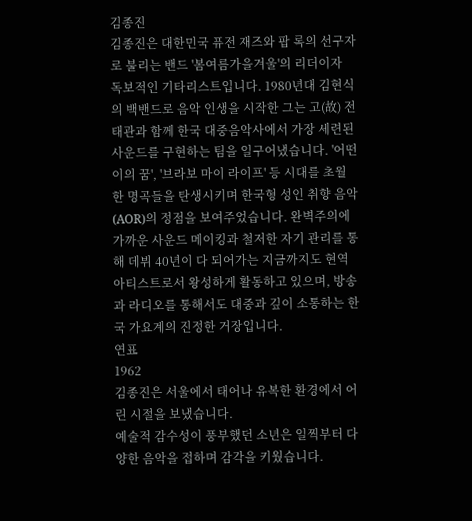김종진
김종진은 대한민국 퓨전 재즈와 팝 록의 선구자로 불리는 밴드 '봄여름가을겨울'의 리더이자 독보적인 기타리스트입니다. 1980년대 김현식의 백밴드로 음악 인생을 시작한 그는 고(故) 전태관과 함께 한국 대중음악사에서 가장 세련된 사운드를 구현하는 팀을 일구어냈습니다. '어떤이의 꿈', '브라보 마이 라이프' 등 시대를 초월한 명곡들을 탄생시키며 한국형 성인 취향 음악(AOR)의 정점을 보여주었습니다. 완벽주의에 가까운 사운드 메이킹과 철저한 자기 관리를 통해 데뷔 40년이 다 되어가는 지금까지도 현역 아티스트로서 왕성하게 활동하고 있으며, 방송과 라디오를 통해서도 대중과 깊이 소통하는 한국 가요계의 진정한 거장입니다.
연표
1962
김종진은 서울에서 태어나 유복한 환경에서 어린 시절을 보냈습니다.
예술적 감수성이 풍부했던 소년은 일찍부터 다양한 음악을 접하며 감각을 키웠습니다.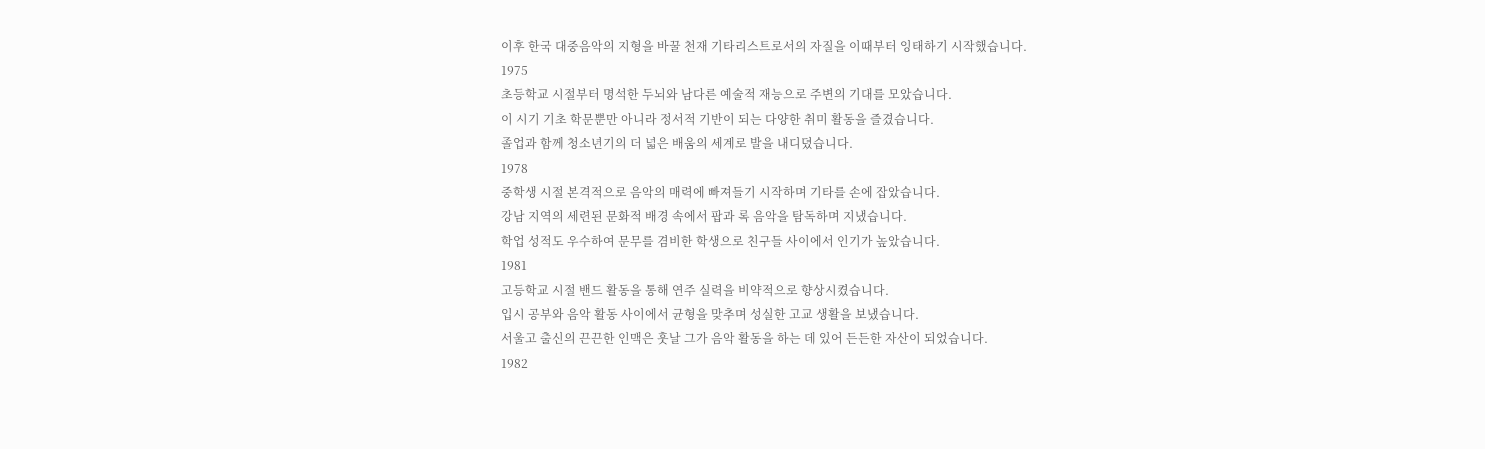이후 한국 대중음악의 지형을 바꿀 천재 기타리스트로서의 자질을 이때부터 잉태하기 시작했습니다.
1975
초등학교 시절부터 명석한 두뇌와 남다른 예술적 재능으로 주변의 기대를 모았습니다.
이 시기 기초 학문뿐만 아니라 정서적 기반이 되는 다양한 취미 활동을 즐겼습니다.
졸업과 함께 청소년기의 더 넓은 배움의 세계로 발을 내디뎠습니다.
1978
중학생 시절 본격적으로 음악의 매력에 빠져들기 시작하며 기타를 손에 잡았습니다.
강남 지역의 세련된 문화적 배경 속에서 팝과 록 음악을 탐독하며 지냈습니다.
학업 성적도 우수하여 문무를 겸비한 학생으로 친구들 사이에서 인기가 높았습니다.
1981
고등학교 시절 밴드 활동을 통해 연주 실력을 비약적으로 향상시켰습니다.
입시 공부와 음악 활동 사이에서 균형을 맞추며 성실한 고교 생활을 보냈습니다.
서울고 출신의 끈끈한 인맥은 훗날 그가 음악 활동을 하는 데 있어 든든한 자산이 되었습니다.
1982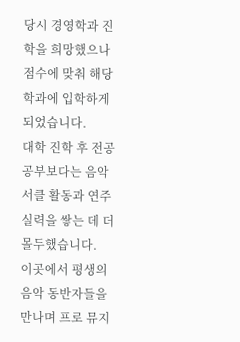당시 경영학과 진학을 희망했으나 점수에 맞춰 해당 학과에 입학하게 되었습니다.
대학 진학 후 전공 공부보다는 음악 서클 활동과 연주 실력을 쌓는 데 더 몰두했습니다.
이곳에서 평생의 음악 동반자들을 만나며 프로 뮤지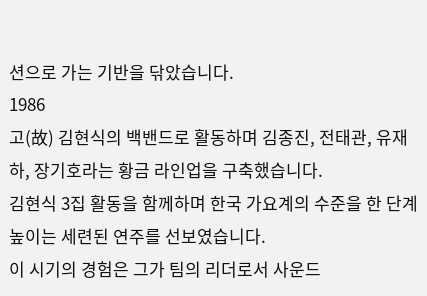션으로 가는 기반을 닦았습니다.
1986
고(故) 김현식의 백밴드로 활동하며 김종진, 전태관, 유재하, 장기호라는 황금 라인업을 구축했습니다.
김현식 3집 활동을 함께하며 한국 가요계의 수준을 한 단계 높이는 세련된 연주를 선보였습니다.
이 시기의 경험은 그가 팀의 리더로서 사운드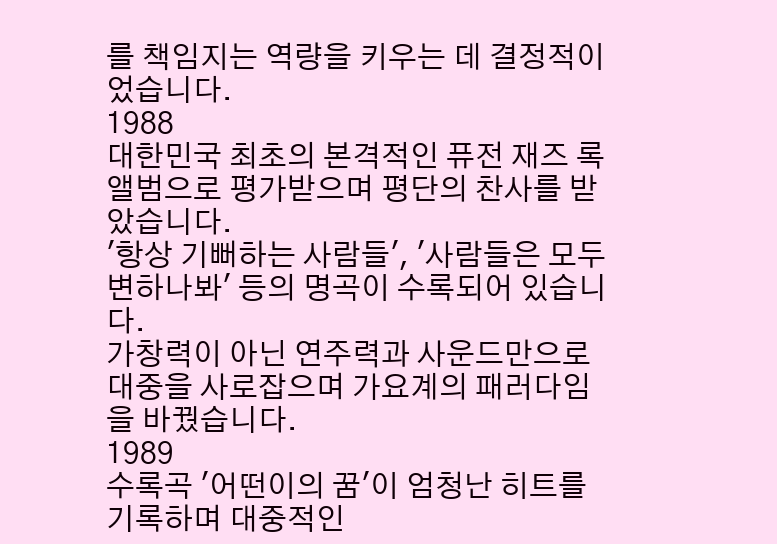를 책임지는 역량을 키우는 데 결정적이었습니다.
1988
대한민국 최초의 본격적인 퓨전 재즈 록 앨범으로 평가받으며 평단의 찬사를 받았습니다.
'항상 기뻐하는 사람들', '사람들은 모두 변하나봐' 등의 명곡이 수록되어 있습니다.
가창력이 아닌 연주력과 사운드만으로 대중을 사로잡으며 가요계의 패러다임을 바꿨습니다.
1989
수록곡 '어떤이의 꿈'이 엄청난 히트를 기록하며 대중적인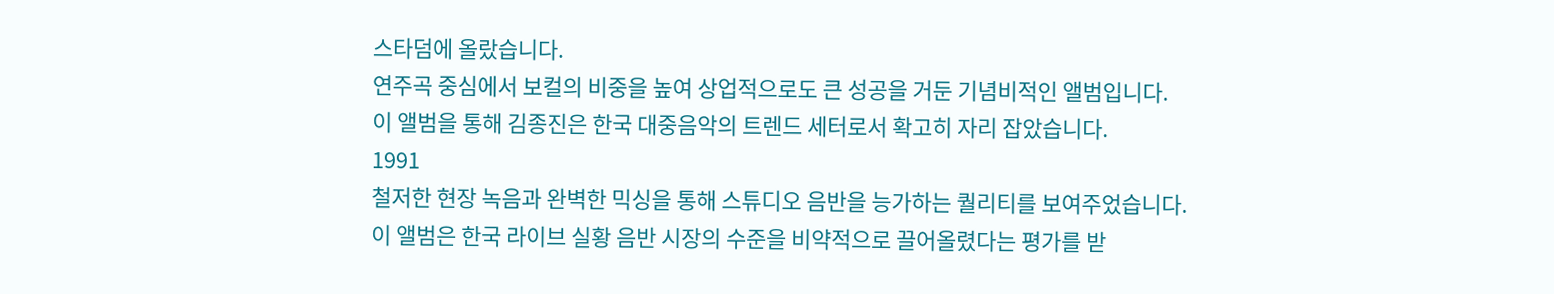스타덤에 올랐습니다.
연주곡 중심에서 보컬의 비중을 높여 상업적으로도 큰 성공을 거둔 기념비적인 앨범입니다.
이 앨범을 통해 김종진은 한국 대중음악의 트렌드 세터로서 확고히 자리 잡았습니다.
1991
철저한 현장 녹음과 완벽한 믹싱을 통해 스튜디오 음반을 능가하는 퀄리티를 보여주었습니다.
이 앨범은 한국 라이브 실황 음반 시장의 수준을 비약적으로 끌어올렸다는 평가를 받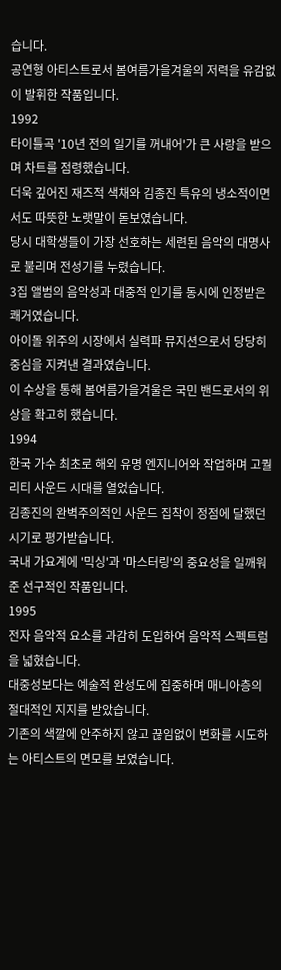습니다.
공연형 아티스트로서 봄여름가을겨울의 저력을 유감없이 발휘한 작품입니다.
1992
타이틀곡 '10년 전의 일기를 꺼내어'가 큰 사랑을 받으며 차트를 점령했습니다.
더욱 깊어진 재즈적 색채와 김종진 특유의 냉소적이면서도 따뜻한 노랫말이 돋보였습니다.
당시 대학생들이 가장 선호하는 세련된 음악의 대명사로 불리며 전성기를 누렸습니다.
3집 앨범의 음악성과 대중적 인기를 동시에 인정받은 쾌거였습니다.
아이돌 위주의 시장에서 실력파 뮤지션으로서 당당히 중심을 지켜낸 결과였습니다.
이 수상을 통해 봄여름가을겨울은 국민 밴드로서의 위상을 확고히 했습니다.
1994
한국 가수 최초로 해외 유명 엔지니어와 작업하며 고퀄리티 사운드 시대를 열었습니다.
김종진의 완벽주의적인 사운드 집착이 정점에 달했던 시기로 평가받습니다.
국내 가요계에 '믹싱'과 '마스터링'의 중요성을 일깨워준 선구적인 작품입니다.
1995
전자 음악적 요소를 과감히 도입하여 음악적 스펙트럼을 넓혔습니다.
대중성보다는 예술적 완성도에 집중하며 매니아층의 절대적인 지지를 받았습니다.
기존의 색깔에 안주하지 않고 끊임없이 변화를 시도하는 아티스트의 면모를 보였습니다.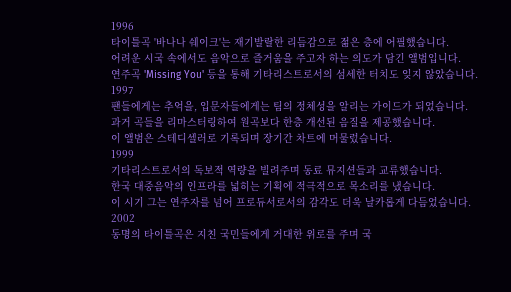1996
타이틀곡 '바나나 쉐이크'는 재기발랄한 리듬감으로 젊은 층에 어필했습니다.
어려운 시국 속에서도 음악으로 즐거움을 주고자 하는 의도가 담긴 앨범입니다.
연주곡 'Missing You' 등을 통해 기타리스트로서의 섬세한 터치도 잊지 않았습니다.
1997
팬들에게는 추억을, 입문자들에게는 팀의 정체성을 알리는 가이드가 되었습니다.
과거 곡들을 리마스터링하여 원곡보다 한층 개선된 음질을 제공했습니다.
이 앨범은 스테디셀러로 기록되며 장기간 차트에 머물렀습니다.
1999
기타리스트로서의 독보적 역량을 빌려주며 동료 뮤지션들과 교류했습니다.
한국 대중음악의 인프라를 넓히는 기획에 적극적으로 목소리를 냈습니다.
이 시기 그는 연주자를 넘어 프로듀서로서의 감각도 더욱 날카롭게 다듬었습니다.
2002
동명의 타이틀곡은 지친 국민들에게 거대한 위로를 주며 국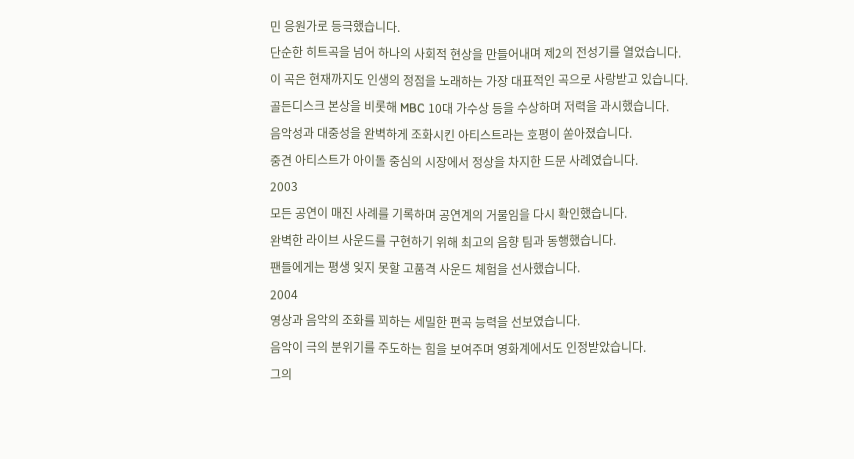민 응원가로 등극했습니다.
단순한 히트곡을 넘어 하나의 사회적 현상을 만들어내며 제2의 전성기를 열었습니다.
이 곡은 현재까지도 인생의 정점을 노래하는 가장 대표적인 곡으로 사랑받고 있습니다.
골든디스크 본상을 비롯해 MBC 10대 가수상 등을 수상하며 저력을 과시했습니다.
음악성과 대중성을 완벽하게 조화시킨 아티스트라는 호평이 쏟아졌습니다.
중견 아티스트가 아이돌 중심의 시장에서 정상을 차지한 드문 사례였습니다.
2003
모든 공연이 매진 사례를 기록하며 공연계의 거물임을 다시 확인했습니다.
완벽한 라이브 사운드를 구현하기 위해 최고의 음향 팀과 동행했습니다.
팬들에게는 평생 잊지 못할 고품격 사운드 체험을 선사했습니다.
2004
영상과 음악의 조화를 꾀하는 세밀한 편곡 능력을 선보였습니다.
음악이 극의 분위기를 주도하는 힘을 보여주며 영화계에서도 인정받았습니다.
그의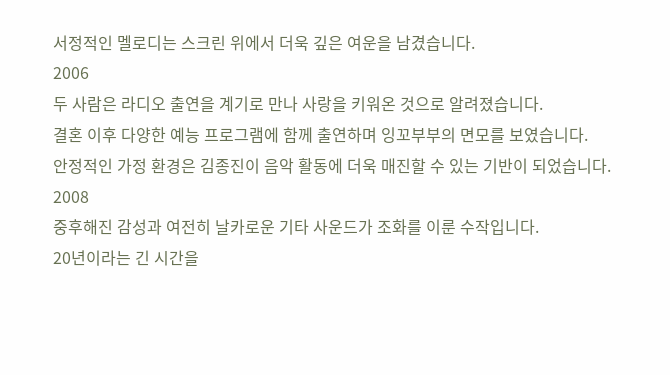서정적인 멜로디는 스크린 위에서 더욱 깊은 여운을 남겼습니다.
2006
두 사람은 라디오 출연을 계기로 만나 사랑을 키워온 것으로 알려졌습니다.
결혼 이후 다양한 예능 프로그램에 함께 출연하며 잉꼬부부의 면모를 보였습니다.
안정적인 가정 환경은 김종진이 음악 활동에 더욱 매진할 수 있는 기반이 되었습니다.
2008
중후해진 감성과 여전히 날카로운 기타 사운드가 조화를 이룬 수작입니다.
20년이라는 긴 시간을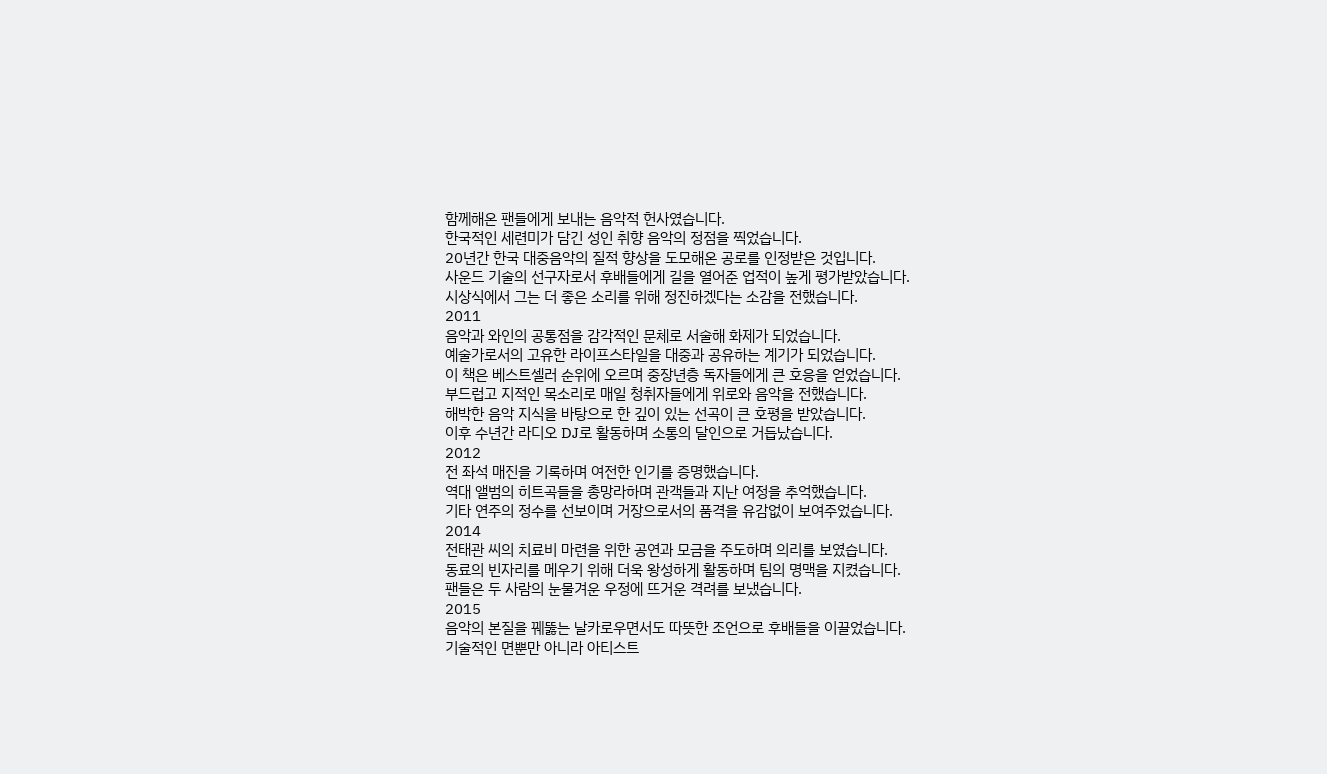함께해온 팬들에게 보내는 음악적 헌사였습니다.
한국적인 세련미가 담긴 성인 취향 음악의 정점을 찍었습니다.
20년간 한국 대중음악의 질적 향상을 도모해온 공로를 인정받은 것입니다.
사운드 기술의 선구자로서 후배들에게 길을 열어준 업적이 높게 평가받았습니다.
시상식에서 그는 더 좋은 소리를 위해 정진하겠다는 소감을 전했습니다.
2011
음악과 와인의 공통점을 감각적인 문체로 서술해 화제가 되었습니다.
예술가로서의 고유한 라이프스타일을 대중과 공유하는 계기가 되었습니다.
이 책은 베스트셀러 순위에 오르며 중장년층 독자들에게 큰 호응을 얻었습니다.
부드럽고 지적인 목소리로 매일 청취자들에게 위로와 음악을 전했습니다.
해박한 음악 지식을 바탕으로 한 깊이 있는 선곡이 큰 호평을 받았습니다.
이후 수년간 라디오 DJ로 활동하며 소통의 달인으로 거듭났습니다.
2012
전 좌석 매진을 기록하며 여전한 인기를 증명했습니다.
역대 앨범의 히트곡들을 총망라하며 관객들과 지난 여정을 추억했습니다.
기타 연주의 정수를 선보이며 거장으로서의 품격을 유감없이 보여주었습니다.
2014
전태관 씨의 치료비 마련을 위한 공연과 모금을 주도하며 의리를 보였습니다.
동료의 빈자리를 메우기 위해 더욱 왕성하게 활동하며 팀의 명맥을 지켰습니다.
팬들은 두 사람의 눈물겨운 우정에 뜨거운 격려를 보냈습니다.
2015
음악의 본질을 꿰뚫는 날카로우면서도 따뜻한 조언으로 후배들을 이끌었습니다.
기술적인 면뿐만 아니라 아티스트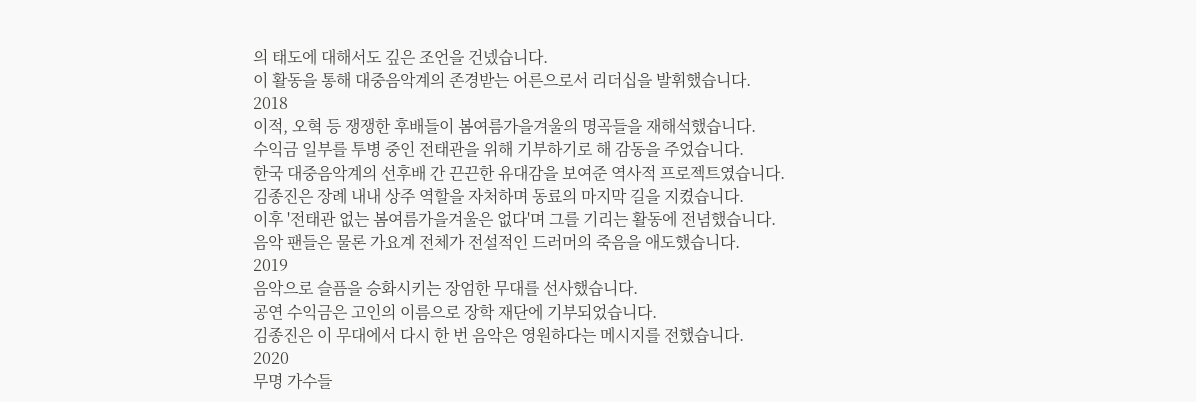의 태도에 대해서도 깊은 조언을 건넸습니다.
이 활동을 통해 대중음악계의 존경받는 어른으로서 리더십을 발휘했습니다.
2018
이적, 오혁 등 쟁쟁한 후배들이 봄여름가을겨울의 명곡들을 재해석했습니다.
수익금 일부를 투병 중인 전태관을 위해 기부하기로 해 감동을 주었습니다.
한국 대중음악계의 선후배 간 끈끈한 유대감을 보여준 역사적 프로젝트였습니다.
김종진은 장례 내내 상주 역할을 자처하며 동료의 마지막 길을 지켰습니다.
이후 '전태관 없는 봄여름가을겨울은 없다'며 그를 기리는 활동에 전념했습니다.
음악 팬들은 물론 가요계 전체가 전설적인 드러머의 죽음을 애도했습니다.
2019
음악으로 슬픔을 승화시키는 장엄한 무대를 선사했습니다.
공연 수익금은 고인의 이름으로 장학 재단에 기부되었습니다.
김종진은 이 무대에서 다시 한 번 음악은 영원하다는 메시지를 전했습니다.
2020
무명 가수들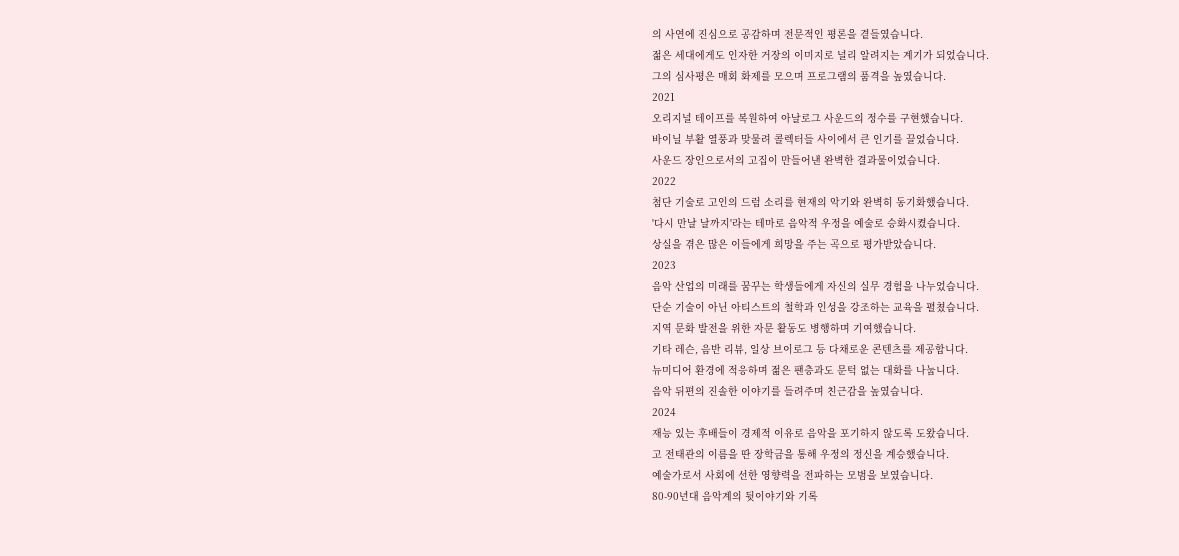의 사연에 진심으로 공감하며 전문적인 평론을 곁들였습니다.
젊은 세대에게도 인자한 거장의 이미지로 널리 알려지는 계기가 되었습니다.
그의 심사평은 매회 화제를 모으며 프로그램의 품격을 높였습니다.
2021
오리지널 테이프를 복원하여 아날로그 사운드의 정수를 구현했습니다.
바이닐 부활 열풍과 맞물려 콜렉터들 사이에서 큰 인기를 끌었습니다.
사운드 장인으로서의 고집이 만들어낸 완벽한 결과물이었습니다.
2022
첨단 기술로 고인의 드럼 소리를 현재의 악기와 완벽히 동기화했습니다.
'다시 만날 날까지'라는 테마로 음악적 우정을 예술로 승화시켰습니다.
상실을 겪은 많은 이들에게 희망을 주는 곡으로 평가받았습니다.
2023
음악 산업의 미래를 꿈꾸는 학생들에게 자신의 실무 경험을 나누었습니다.
단순 기술이 아닌 아티스트의 철학과 인성을 강조하는 교육을 펼쳤습니다.
지역 문화 발전을 위한 자문 활동도 병행하며 기여했습니다.
기타 레슨, 음반 리뷰, 일상 브이로그 등 다채로운 콘텐츠를 제공합니다.
뉴미디어 환경에 적응하며 젊은 팬층과도 문턱 없는 대화를 나눕니다.
음악 뒤편의 진솔한 이야기를 들려주며 친근감을 높였습니다.
2024
재능 있는 후배들이 경제적 이유로 음악을 포기하지 않도록 도왔습니다.
고 전태관의 이름을 딴 장학금을 통해 우정의 정신을 계승했습니다.
예술가로서 사회에 선한 영향력을 전파하는 모범을 보였습니다.
80-90년대 음악계의 뒷이야기와 기록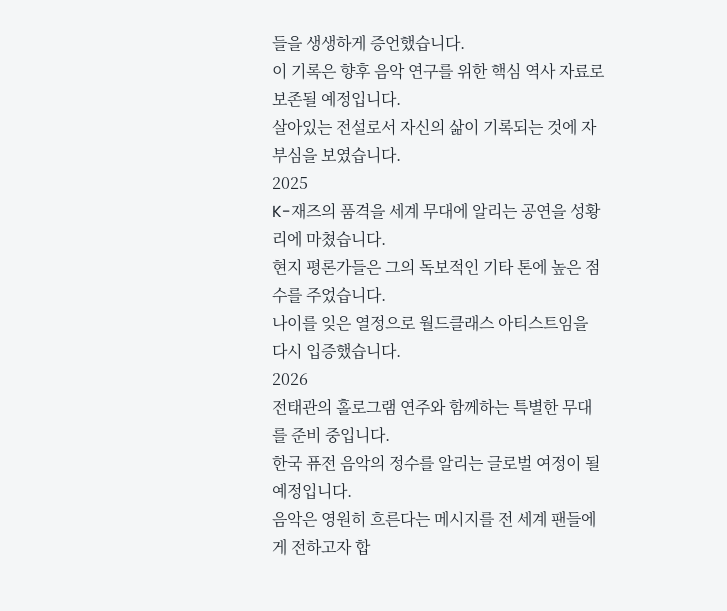들을 생생하게 증언했습니다.
이 기록은 향후 음악 연구를 위한 핵심 역사 자료로 보존될 예정입니다.
살아있는 전설로서 자신의 삶이 기록되는 것에 자부심을 보였습니다.
2025
K-재즈의 품격을 세계 무대에 알리는 공연을 성황리에 마쳤습니다.
현지 평론가들은 그의 독보적인 기타 톤에 높은 점수를 주었습니다.
나이를 잊은 열정으로 월드클래스 아티스트임을 다시 입증했습니다.
2026
전태관의 홀로그램 연주와 함께하는 특별한 무대를 준비 중입니다.
한국 퓨전 음악의 정수를 알리는 글로벌 여정이 될 예정입니다.
음악은 영원히 흐른다는 메시지를 전 세계 팬들에게 전하고자 합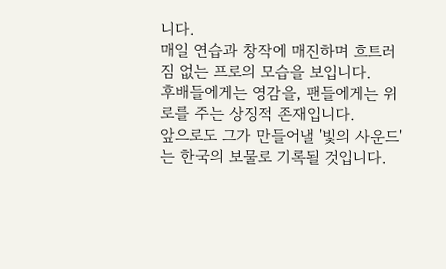니다.
매일 연습과 창작에 매진하며 흐트러짐 없는 프로의 모습을 보입니다.
후배들에게는 영감을, 팬들에게는 위로를 주는 상징적 존재입니다.
앞으로도 그가 만들어낼 '빛의 사운드'는 한국의 보물로 기록될 것입니다.